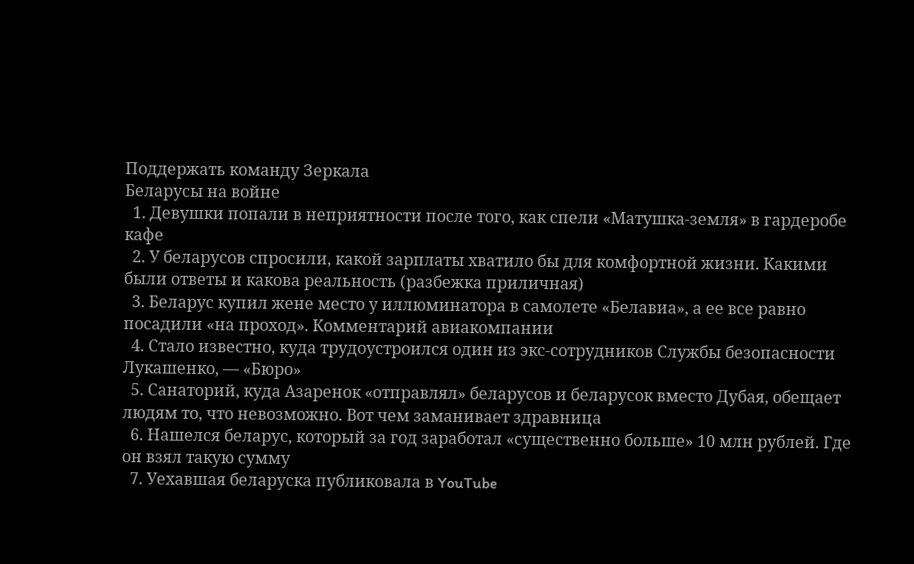Поддержать команду Зеркала
Беларусы на войне
  1. Девушки попали в неприятности после того, как спели «Матушка-земля» в гардеробе кафе
  2. У беларусов спросили, какой зарплаты хватило бы для комфортной жизни. Какими были ответы и какова реальность (разбежка приличная)
  3. Беларус купил жене место у иллюминатора в самолете «Белавиа», а ее все равно посадили «на проход». Комментарий авиакомпании
  4. Стало известно, куда трудоустроился один из экс-сотрудников Службы безопасности Лукашенко, — «Бюро»
  5. Санаторий, куда Азаренок «отправлял» беларусов и беларусок вместо Дубая, обещает людям то, что невозможно. Вот чем заманивает здравница
  6. Нашелся беларус, который за год заработал «существенно больше» 10 млн рублей. Где он взял такую сумму
  7. Уехавшая беларуска публиковала в YouTube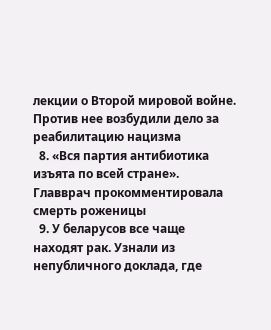лекции о Второй мировой войне. Против нее возбудили дело за реабилитацию нацизма
  8. «Вся партия антибиотика изъята по всей стране». Главврач прокомментировала смерть роженицы
  9. У беларусов все чаще находят рак. Узнали из непубличного доклада, где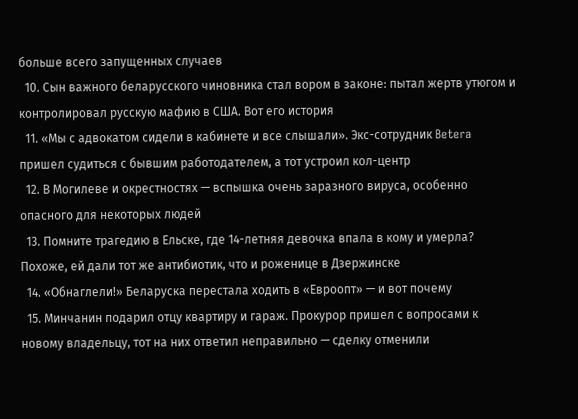больше всего запущенных случаев
  10. Сын важного беларусского чиновника стал вором в законе: пытал жертв утюгом и контролировал русскую мафию в США. Вот его история
  11. «Мы с адвокатом сидели в кабинете и все слышали». Экс-сотрудник Betera пришел судиться с бывшим работодателем, а тот устроил кол-центр
  12. В Могилеве и окрестностях — вспышка очень заразного вируса, особенно опасного для некоторых людей
  13. Помните трагедию в Ельске, где 14-летняя девочка впала в кому и умерла? Похоже, ей дали тот же антибиотик, что и роженице в Дзержинске
  14. «Обнаглели!» Беларуска перестала ходить в «Евроопт» — и вот почему
  15. Минчанин подарил отцу квартиру и гараж. Прокурор пришел с вопросами к новому владельцу, тот на них ответил неправильно — сделку отменили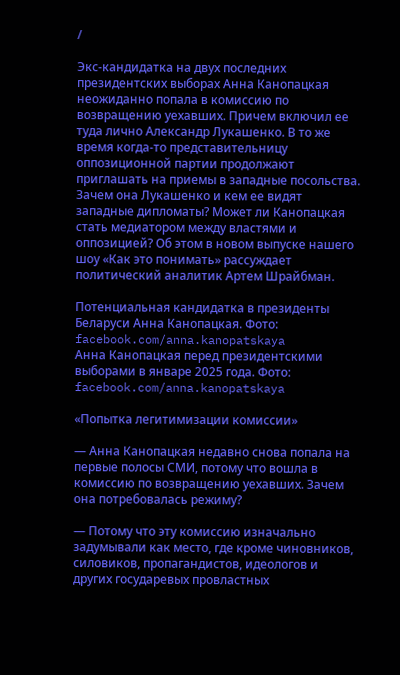/

Экс-кандидатка на двух последних президентских выборах Анна Канопацкая неожиданно попала в комиссию по возвращению уехавших. Причем включил ее туда лично Александр Лукашенко. В то же время когда-то представительницу оппозиционной партии продолжают приглашать на приемы в западные посольства. Зачем она Лукашенко и кем ее видят западные дипломаты? Может ли Канопацкая стать медиатором между властями и оппозицией? Об этом в новом выпуске нашего шоу «Как это понимать» рассуждает политический аналитик Артем Шрайбман.

Потенциальная кандидатка в президенты Беларуси Анна Канопацкая. Фото: facebook.com/anna.kanopatskaya
Анна Канопацкая перед президентскими выборами в январе 2025 года. Фото: facebook.com/anna.kanopatskaya

«Попытка легитимизации комиссии»

— Анна Канопацкая недавно снова попала на первые полосы СМИ, потому что вошла в комиссию по возвращению уехавших. Зачем она потребовалась режиму?

— Потому что эту комиссию изначально задумывали как место, где кроме чиновников, силовиков, пропагандистов, идеологов и других государевых провластных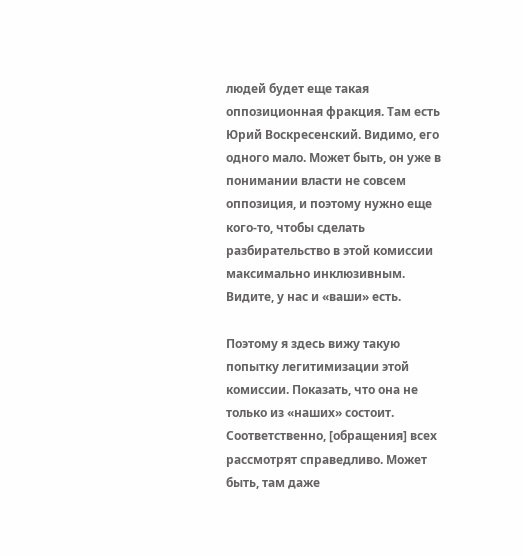людей будет еще такая оппозиционная фракция. Там есть Юрий Воскресенский. Видимо, его одного мало. Может быть, он уже в понимании власти не совсем оппозиция, и поэтому нужно еще кого-то, чтобы сделать разбирательство в этой комиссии максимально инклюзивным. Видите, у нас и «ваши» есть.

Поэтому я здесь вижу такую попытку легитимизации этой комиссии. Показать, что она не только из «наших» состоит. Соответственно, [обращения] всех рассмотрят справедливо. Может быть, там даже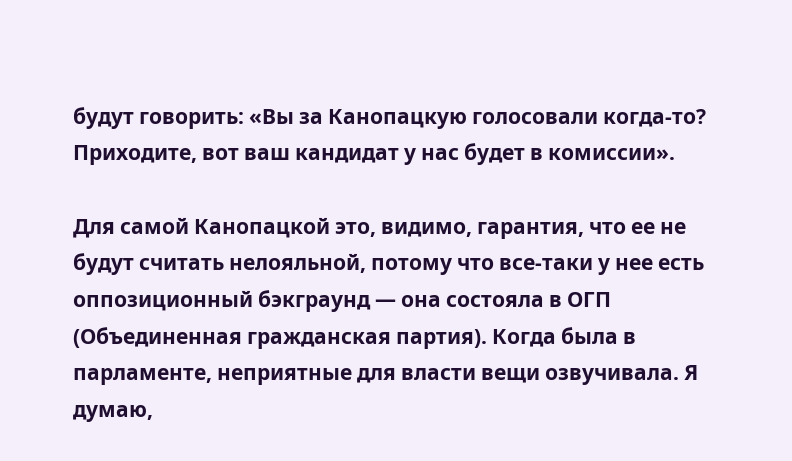будут говорить: «Вы за Канопацкую голосовали когда-то? Приходите, вот ваш кандидат у нас будет в комиссии».

Для самой Канопацкой это, видимо, гарантия, что ее не будут считать нелояльной, потому что все-таки у нее есть оппозиционный бэкграунд — она состояла в ОГП (Объединенная гражданская партия). Когда была в парламенте, неприятные для власти вещи озвучивала. Я думаю,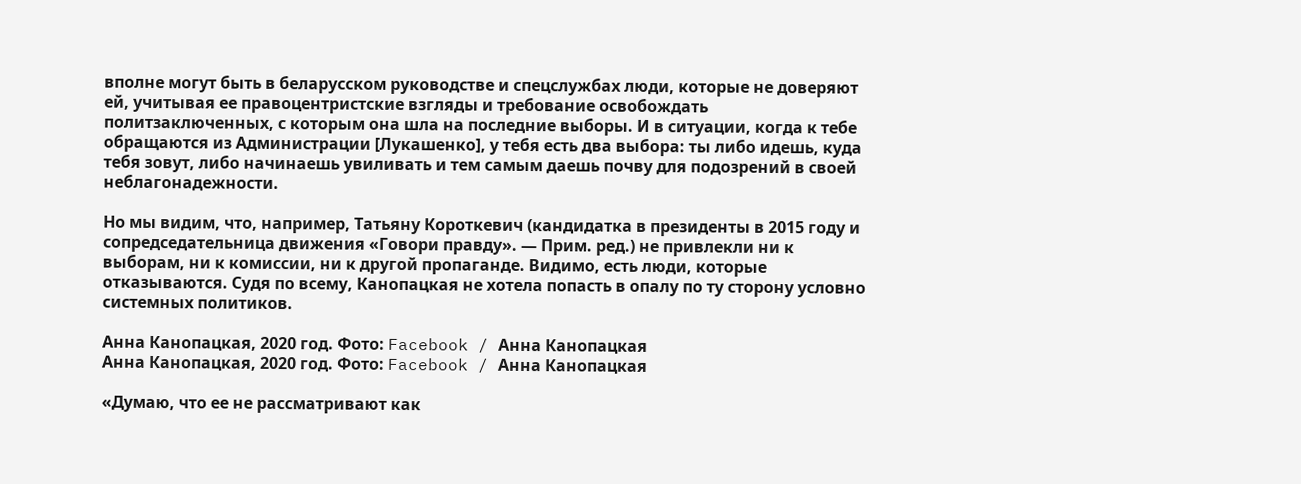вполне могут быть в беларусском руководстве и спецслужбах люди, которые не доверяют ей, учитывая ее правоцентристские взгляды и требование освобождать политзаключенных, с которым она шла на последние выборы. И в ситуации, когда к тебе обращаются из Администрации [Лукашенко], у тебя есть два выбора: ты либо идешь, куда тебя зовут, либо начинаешь увиливать и тем самым даешь почву для подозрений в своей неблагонадежности.

Но мы видим, что, например, Татьяну Короткевич (кандидатка в президенты в 2015 году и сопредседательница движения «Говори правду». — Прим. ред.) не привлекли ни к выборам, ни к комиссии, ни к другой пропаганде. Видимо, есть люди, которые отказываются. Судя по всему, Канопацкая не хотела попасть в опалу по ту сторону условно системных политиков.

Анна Канопацкая, 2020 год. Фото: Facebook / Анна Канопацкая
Анна Канопацкая, 2020 год. Фото: Facebook / Анна Канопацкая

«Думаю, что ее не рассматривают как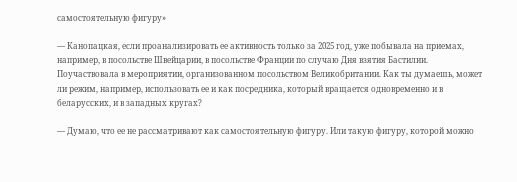самостоятельную фигуру»

— Канопацкая, если проанализировать ее активность только за 2025 год, уже побывала на приемах, например, в посольстве Швейцарии, в посольстве Франции по случаю Дня взятия Бастилии. Поучаствовала в мероприятии, организованном посольством Великобритании. Как ты думаешь, может ли режим, например, использовать ее и как посредника, который вращается одновременно и в беларусских, и в западных кругах?

— Думаю, что ее не рассматривают как самостоятельную фигуру. Или такую фигуру, которой можно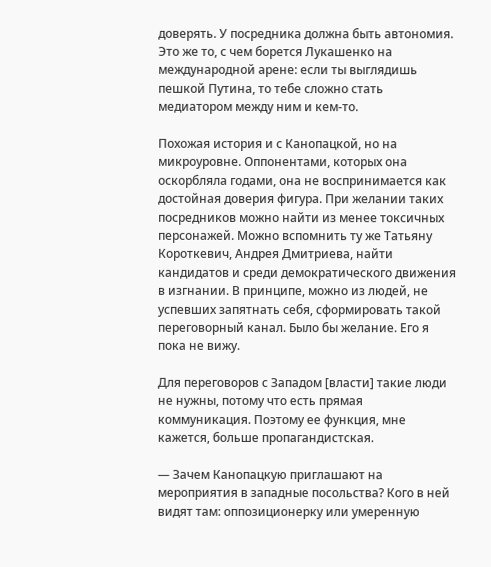доверять. У посредника должна быть автономия. Это же то, с чем борется Лукашенко на международной арене: если ты выглядишь пешкой Путина, то тебе сложно стать медиатором между ним и кем-то.

Похожая история и с Канопацкой, но на микроуровне. Оппонентами, которых она оскорбляла годами, она не воспринимается как достойная доверия фигура. При желании таких посредников можно найти из менее токсичных персонажей. Можно вспомнить ту же Татьяну Короткевич, Андрея Дмитриева, найти кандидатов и среди демократического движения в изгнании. В принципе, можно из людей, не успевших запятнать себя, сформировать такой переговорный канал. Было бы желание. Его я пока не вижу.

Для переговоров с Западом [власти] такие люди не нужны, потому что есть прямая коммуникация. Поэтому ее функция, мне кажется, больше пропагандистская.

— Зачем Канопацкую приглашают на мероприятия в западные посольства? Кого в ней видят там: оппозиционерку или умеренную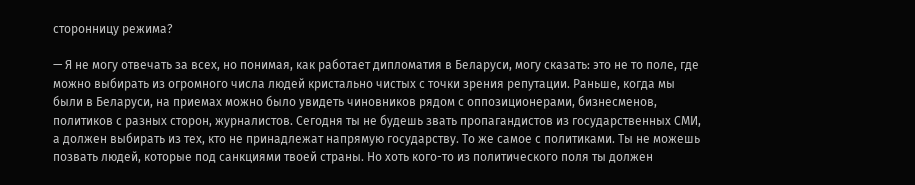сторонницу режима?

— Я не могу отвечать за всех, но понимая, как работает дипломатия в Беларуси, могу сказать: это не то поле, где можно выбирать из огромного числа людей кристально чистых с точки зрения репутации. Раньше, когда мы были в Беларуси, на приемах можно было увидеть чиновников рядом с оппозиционерами, бизнесменов, политиков с разных сторон, журналистов. Сегодня ты не будешь звать пропагандистов из государственных СМИ, а должен выбирать из тех, кто не принадлежат напрямую государству. То же самое с политиками. Ты не можешь позвать людей, которые под санкциями твоей страны. Но хоть кого-то из политического поля ты должен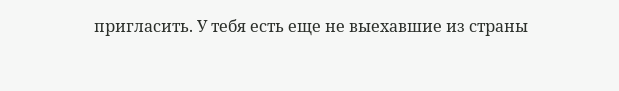пригласить. У тебя есть еще не выехавшие из страны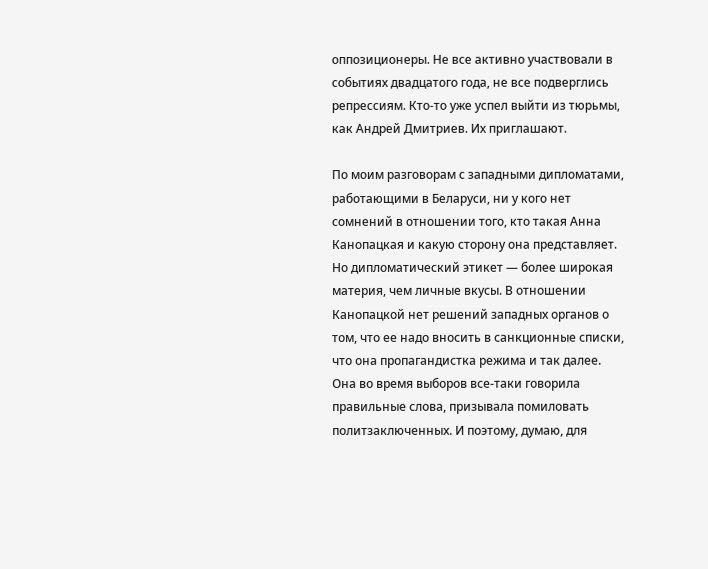оппозиционеры. Не все активно участвовали в событиях двадцатого года, не все подверглись репрессиям. Кто-то уже успел выйти из тюрьмы, как Андрей Дмитриев. Их приглашают.

По моим разговорам с западными дипломатами, работающими в Беларуси, ни у кого нет сомнений в отношении того, кто такая Анна Канопацкая и какую сторону она представляет. Но дипломатический этикет — более широкая материя, чем личные вкусы. В отношении Канопацкой нет решений западных органов о том, что ее надо вносить в санкционные списки, что она пропагандистка режима и так далее. Она во время выборов все-таки говорила правильные слова, призывала помиловать политзаключенных. И поэтому, думаю, для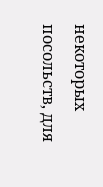некоторых посольств, для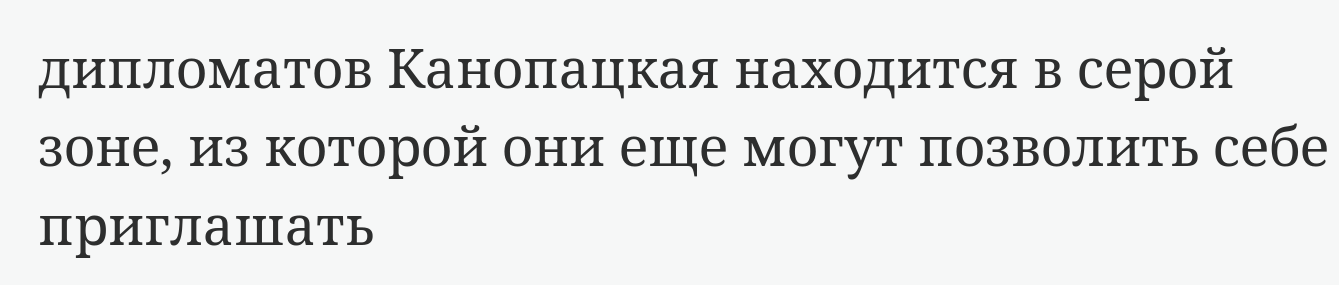дипломатов Канопацкая находится в серой зоне, из которой они еще могут позволить себе приглашать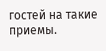гостей на такие приемы.